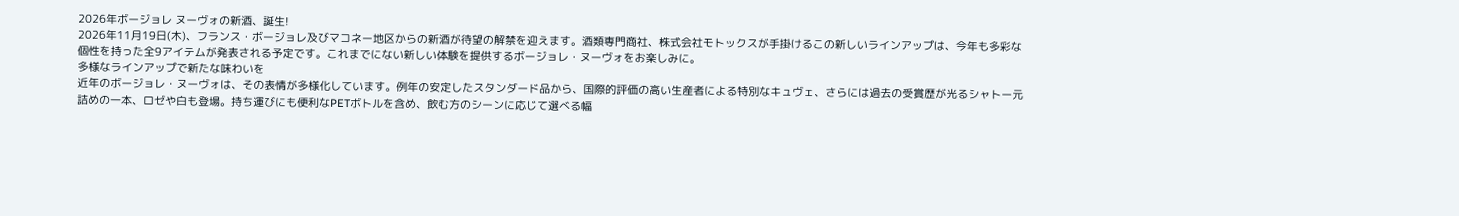2026年ボージョレ ヌーヴォの新酒、誕生!
2026年11月19日(木)、フランス・ボージョレ及びマコネー地区からの新酒が待望の解禁を迎えます。酒類専門商社、株式会社モトックスが手掛けるこの新しいラインアップは、今年も多彩な個性を持った全9アイテムが発表される予定です。これまでにない新しい体験を提供するボージョレ・ヌーヴォをお楽しみに。
多様なラインアップで新たな味わいを
近年のボージョレ・ヌーヴォは、その表情が多様化しています。例年の安定したスタンダード品から、国際的評価の高い生産者による特別なキュヴェ、さらには過去の受賞歴が光るシャトー元詰めの一本、ロゼや白も登場。持ち運びにも便利なPETボトルを含め、飲む方のシーンに応じて選べる幅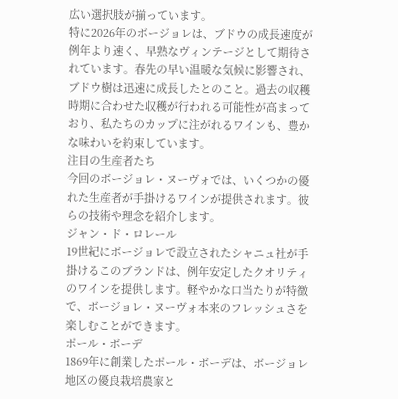広い選択肢が揃っています。
特に2026年のボージョレは、ブドウの成長速度が例年より速く、早熟なヴィンテージとして期待されています。春先の早い温暖な気候に影響され、ブドウ樹は迅速に成長したとのこと。過去の収穫時期に合わせた収穫が行われる可能性が高まっており、私たちのカップに注がれるワインも、豊かな味わいを約束しています。
注目の生産者たち
今回のボージョレ・ヌーヴォでは、いくつかの優れた生産者が手掛けるワインが提供されます。彼らの技術や理念を紹介します。
ジャン・ド・ロレール
19世紀にボージョレで設立されたシャニュ社が手掛けるこのブランドは、例年安定したクオリティのワインを提供します。軽やかな口当たりが特徴で、ボージョレ・ヌーヴォ本来のフレッシュさを楽しむことができます。
ポール・ボーデ
1869年に創業したポール・ボーデは、ボージョレ地区の優良栽培農家と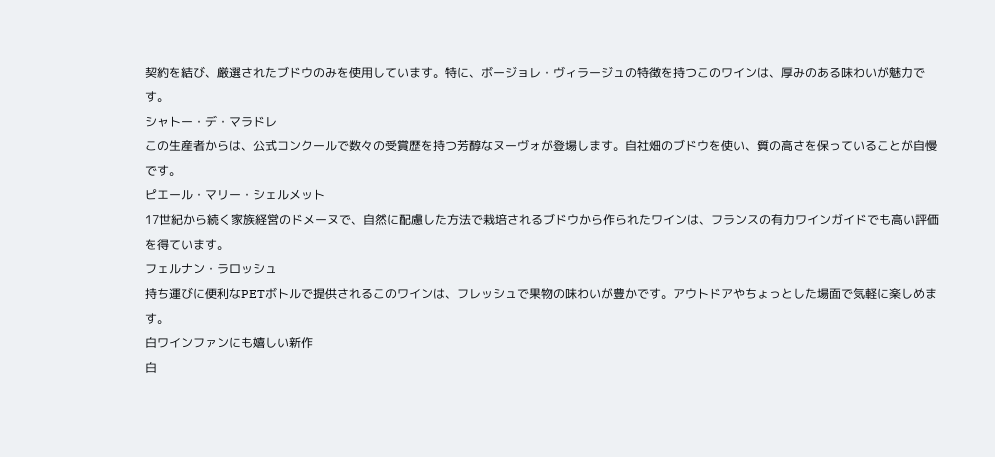契約を結び、厳選されたブドウのみを使用しています。特に、ボージョレ・ヴィラージュの特徴を持つこのワインは、厚みのある味わいが魅力です。
シャトー・デ・マラドレ
この生産者からは、公式コンクールで数々の受賞歴を持つ芳醇なヌーヴォが登場します。自社畑のブドウを使い、質の高さを保っていることが自慢です。
ピエール・マリー・シェルメット
17世紀から続く家族経営のドメーヌで、自然に配慮した方法で栽培されるブドウから作られたワインは、フランスの有力ワインガイドでも高い評価を得ています。
フェルナン・ラロッシュ
持ち運びに便利なPETボトルで提供されるこのワインは、フレッシュで果物の味わいが豊かです。アウトドアやちょっとした場面で気軽に楽しめます。
白ワインファンにも嬉しい新作
白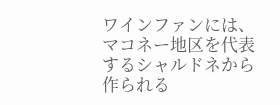ワインファンには、マコネー地区を代表するシャルドネから作られる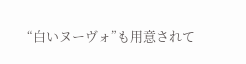“白いヌーヴォ”も用意されて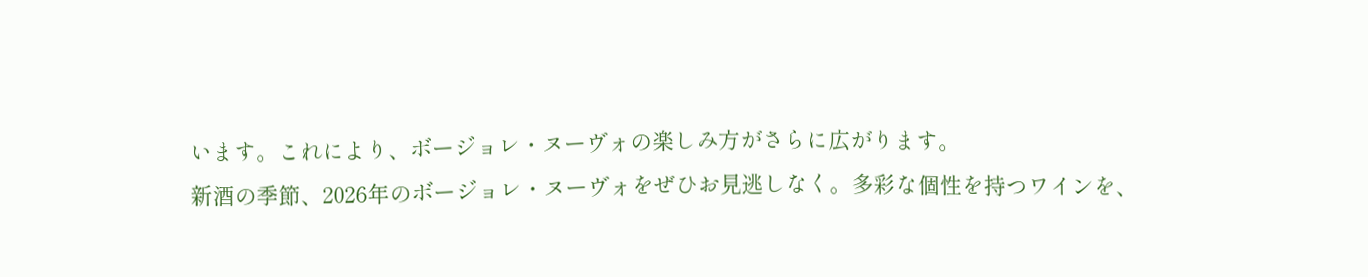います。これにより、ボージョレ・ヌーヴォの楽しみ方がさらに広がります。
新酒の季節、2026年のボージョレ・ヌーヴォをぜひお見逃しなく。多彩な個性を持つワインを、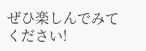ぜひ楽しんでみてください!